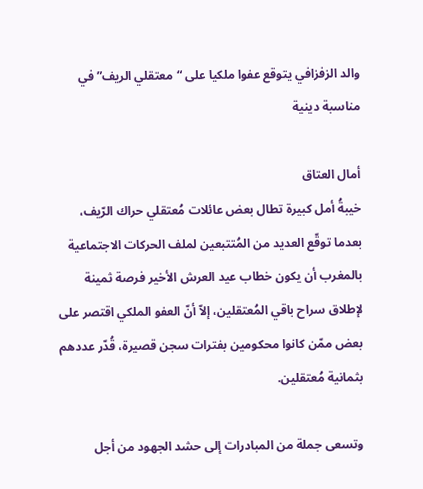والد الزفزافي يتوقع عفوا ملكيا على “معتقلي الريف” في مناسبة دينية

أمال العتاق
خيبةُ أمل كبيرة تطال بعض عائلات مُعتقلي حراك الرّيف، بعدما توقّع العديد من المُتتبعين لملف الحركات الاجتماعية بالمغرب أن يكون خطاب عيد العرش الأخير فرصة ثمينة لإطلاق سراح باقي المُعتقلين، إلاّ أنّ العفو الملكي اقتصر على بعض ممّن كانوا محكومين بفترات سجن قصيرة، قُدّر عددهم بثمانية مُعتقلين.

وتسعى جملة من المبادرات إلى حشد الجهود من أجل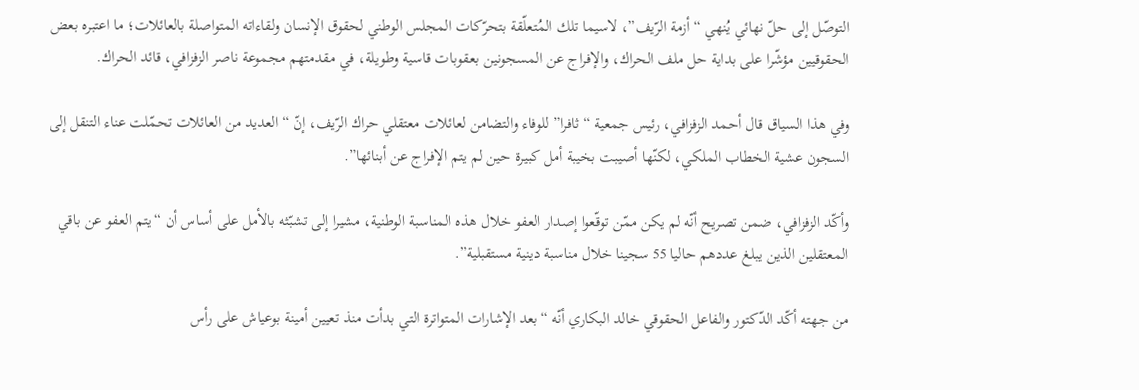التوصّل إلى حلّ نهائي يُنهي “أزمة الرّيف”، لاسيما تلك المُتعلّقة بتحرّكات المجلس الوطني لحقوق الإنسان ولقاءاته المتواصلة بالعائلات؛ ما اعتبره بعض الحقوقيين مؤشّرا على بداية حل ملف الحراك، والإفراج عن المسجونين بعقوبات قاسية وطويلة، في مقدمتهم مجموعة ناصر الزفزافي، قائد الحراك.

وفي هذا السياق قال أحمد الزفزافي، رئيس جمعية “ثافرا” للوفاء والتضامن لعائلات معتقلي حراك الرّيف، إنّ “العديد من العائلات تحمّلت عناء التنقل إلى السجون عشية الخطاب الملكي، لكنّها أصيبت بخيبة أمل كبيرة حين لم يتم الإفراج عن أبنائها”.

وأكّد الزفزافي، ضمن تصريح أنّه لم يكن ممّن توقّعوا إصدار العفو خلال هذه المناسبة الوطنية، مشيرا إلى تشبّثه بالأمل على أساس أن “يتم العفو عن باقي المعتقلين الذين يبلغ عددهم حاليا 55 سجينا خلال مناسبة دينية مستقبلية”.

من جهته أكّد الدّكتور والفاعل الحقوقي خالد البكاري أنّه “بعد الإشارات المتواترة التي بدأت منذ تعيين أمينة بوعياش على رأس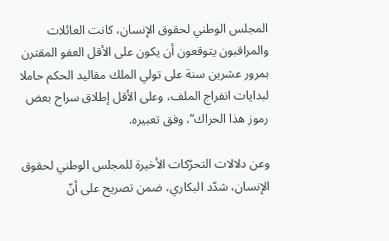المجلس الوطني لحقوق الإنسان، كانت العائلات والمراقبون يتوقعون أن يكون على الأقل العفو المقترن بمرور عشرين سنة على تولي الملك مقاليد الحكم حاملا لبدايات انفراج الملف، وعلى الأقل إطلاق سراح بعض رموز هذا الحراك”، وفق تعبيره.

وعن دلالات التحرّكات الأخيرة للمجلس الوطني لحقوق الإنسان، شدّد البكاري، ضمن تصريح على أنّ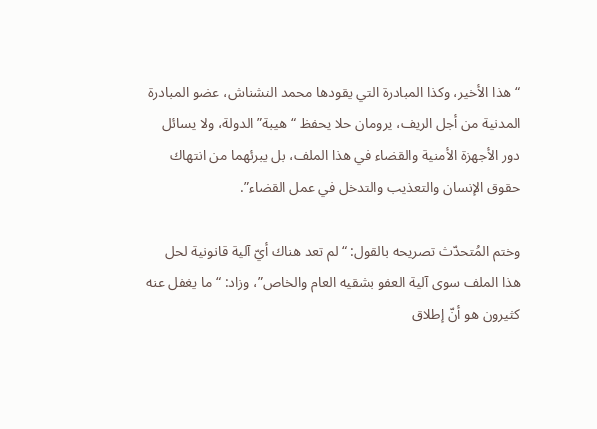“هذا الأخير، وكذا المبادرة التي يقودها محمد النشناش، عضو المبادرة المدنية من أجل الريف، يرومان حلا يحفظ “هيبة” الدولة، ولا يسائل دور الأجهزة الأمنية والقضاء في هذا الملف، بل يبرئهما من انتهاك حقوق الإنسان والتعذيب والتدخل في عمل القضاء”.

وختم المُتحدّث تصريحه بالقول: “لم تعد هناك أيّ آلية قانونية لحل هذا الملف سوى آلية العفو بشقيه العام والخاص”، وزاد: “ما يغفل عنه كثيرون هو أنّ إطلاق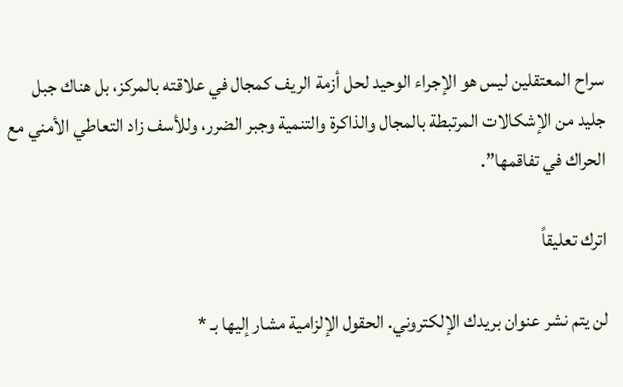سراح المعتقلين ليس هو الإجراء الوحيد لحل أزمة الريف كمجال في علاقته بالمركز، بل هناك جبل جليد من الإشكالات المرتبطة بالمجال والذاكرة والتنمية وجبر الضرر، وللأسف زاد التعاطي الأمني مع الحراك في تفاقمها”.

اترك تعليقاً

لن يتم نشر عنوان بريدك الإلكتروني. الحقول الإلزامية مشار إليها بـ *